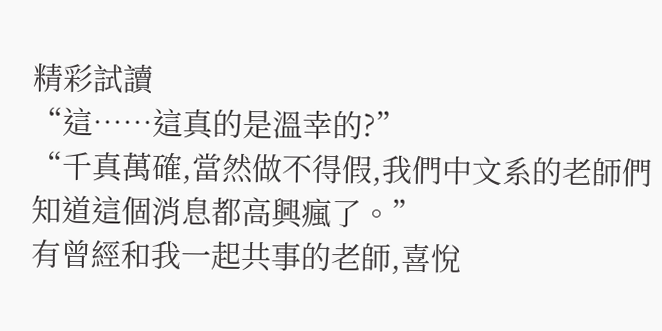精彩試讀
“這……這真的是溫幸的?”
“千真萬確,當然做不得假,我們中文系的老師們知道這個消息都高興瘋了。”
有曾經和我一起共事的老師,喜悅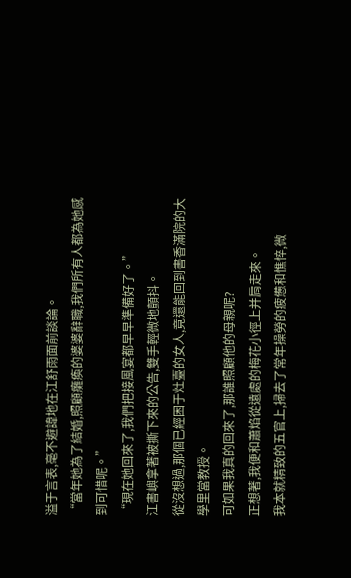溢于言表,毫不避諱地在江舒雨面前談論。
“當年她為了結婚,照顧癱瘓的婆婆辭職,我們所有人都為她感到可惜呢。”
“現在她回來了,我們把接風宴都早早準備好了。”
江書嶼拿著被撕下來的公告,雙手輕微地顫抖。
從沒想過,那個已經困于灶臺的女人,竟還能回到書香滿院的大學里當教授。
可如果我真的回來了,那誰照顧他的母親呢?
正想著,我便和蕭焰從遠處的梅花小徑上并肩走來。
我本就精致的五官上,掃去了常年操勞的疲憊和憔悴,微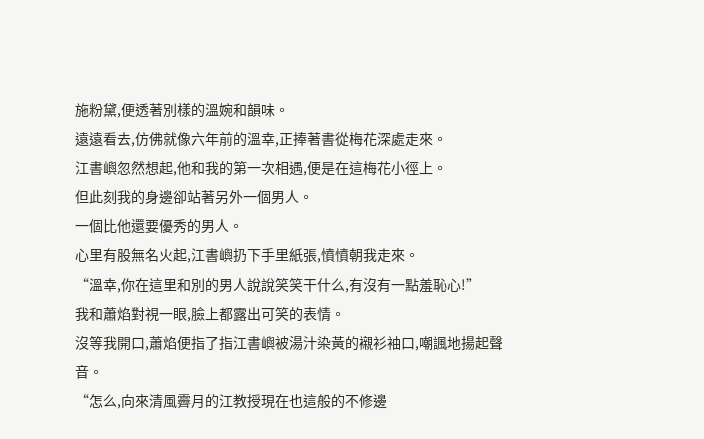施粉黛,便透著別樣的溫婉和韻味。
遠遠看去,仿佛就像六年前的溫幸,正捧著書從梅花深處走來。
江書嶼忽然想起,他和我的第一次相遇,便是在這梅花小徑上。
但此刻我的身邊卻站著另外一個男人。
一個比他還要優秀的男人。
心里有股無名火起,江書嶼扔下手里紙張,憤憤朝我走來。
“溫幸,你在這里和別的男人說說笑笑干什么,有沒有一點羞恥心!”
我和蕭焰對視一眼,臉上都露出可笑的表情。
沒等我開口,蕭焰便指了指江書嶼被湯汁染黃的襯衫袖口,嘲諷地揚起聲音。
“怎么,向來清風霽月的江教授現在也這般的不修邊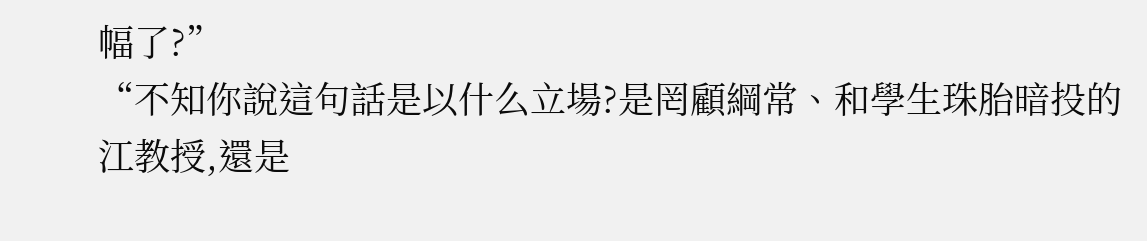幅了?”
“不知你說這句話是以什么立場?是罔顧綱常、和學生珠胎暗投的江教授,還是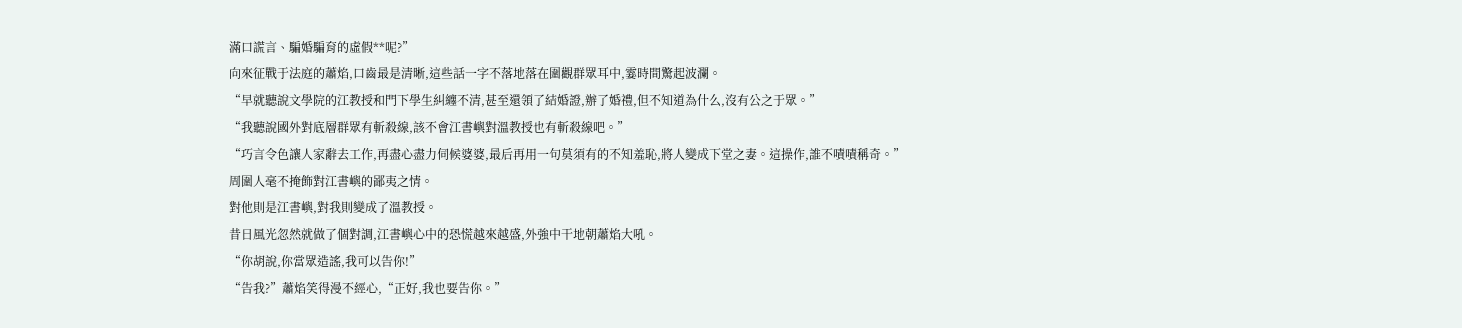滿口謊言、騙婚騙育的虛假**呢?”
向來征戰于法庭的蕭焰,口齒最是清晰,這些話一字不落地落在圍觀群眾耳中,霎時間驚起波瀾。
“早就聽說文學院的江教授和門下學生糾纏不清,甚至還領了結婚證,辦了婚禮,但不知道為什么,沒有公之于眾。”
“我聽說國外對底層群眾有斬殺線,該不會江書嶼對溫教授也有斬殺線吧。”
“巧言令色讓人家辭去工作,再盡心盡力伺候婆婆,最后再用一句莫須有的不知羞恥,將人變成下堂之妻。這操作,誰不嘖嘖稱奇。”
周圍人毫不掩飾對江書嶼的鄙夷之情。
對他則是江書嶼,對我則變成了溫教授。
昔日風光忽然就做了個對調,江書嶼心中的恐慌越來越盛,外強中干地朝蕭焰大吼。
“你胡說,你當眾造謠,我可以告你!”
“告我?”蕭焰笑得漫不經心,“正好,我也要告你。”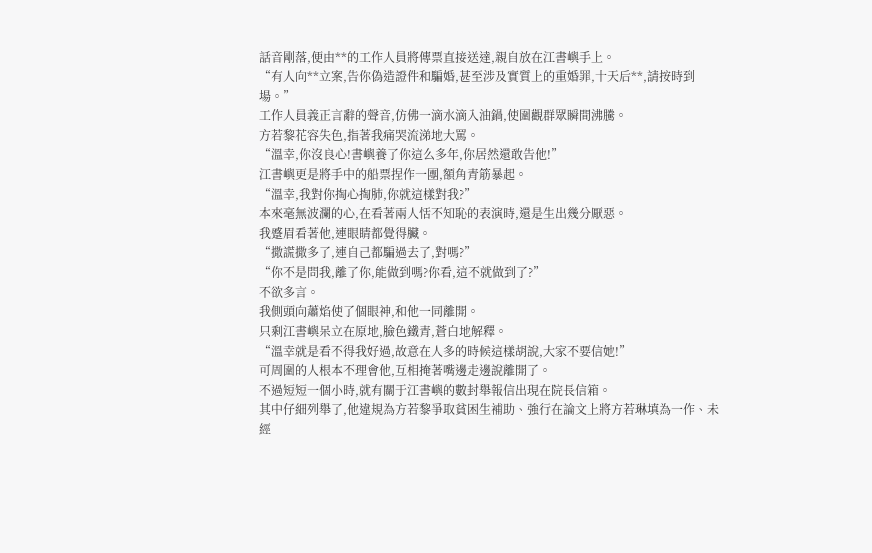話音剛落,便由**的工作人員將傳票直接送達,親自放在江書嶼手上。
“有人向**立案,告你偽造證件和騙婚,甚至涉及實質上的重婚罪,十天后**,請按時到場。”
工作人員義正言辭的聲音,仿佛一滴水滴入油鍋,使圍觀群眾瞬間沸騰。
方若黎花容失色,指著我痛哭流涕地大罵。
“溫幸,你沒良心!書嶼養了你這么多年,你居然還敢告他!”
江書嶼更是將手中的船票捏作一團,額角青筋暴起。
“溫幸,我對你掏心掏肺,你就這樣對我?”
本來毫無波瀾的心,在看著兩人恬不知恥的表演時,還是生出幾分厭惡。
我蹙眉看著他,連眼睛都覺得臟。
“撒謊撒多了,連自己都騙過去了,對嗎?”
“你不是問我,離了你,能做到嗎?你看,這不就做到了?”
不欲多言。
我側頭向蕭焰使了個眼神,和他一同離開。
只剩江書嶼呆立在原地,臉色鐵青,蒼白地解釋。
“溫幸就是看不得我好過,故意在人多的時候這樣胡說,大家不要信她!”
可周圍的人根本不理會他,互相掩著嘴邊走邊說離開了。
不過短短一個小時,就有關于江書嶼的數封舉報信出現在院長信箱。
其中仔細列舉了,他違規為方若黎爭取貧困生補助、強行在論文上將方若琳填為一作、未經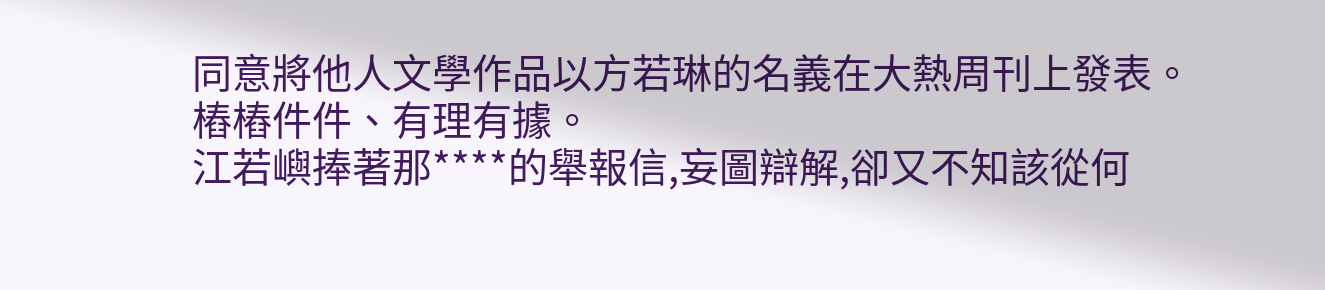同意將他人文學作品以方若琳的名義在大熱周刊上發表。
樁樁件件、有理有據。
江若嶼捧著那****的舉報信,妄圖辯解,卻又不知該從何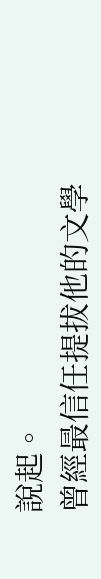說起。
曾經最信任提拔他的文學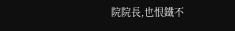院院長,也恨鐵不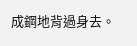成鋼地背過身去。